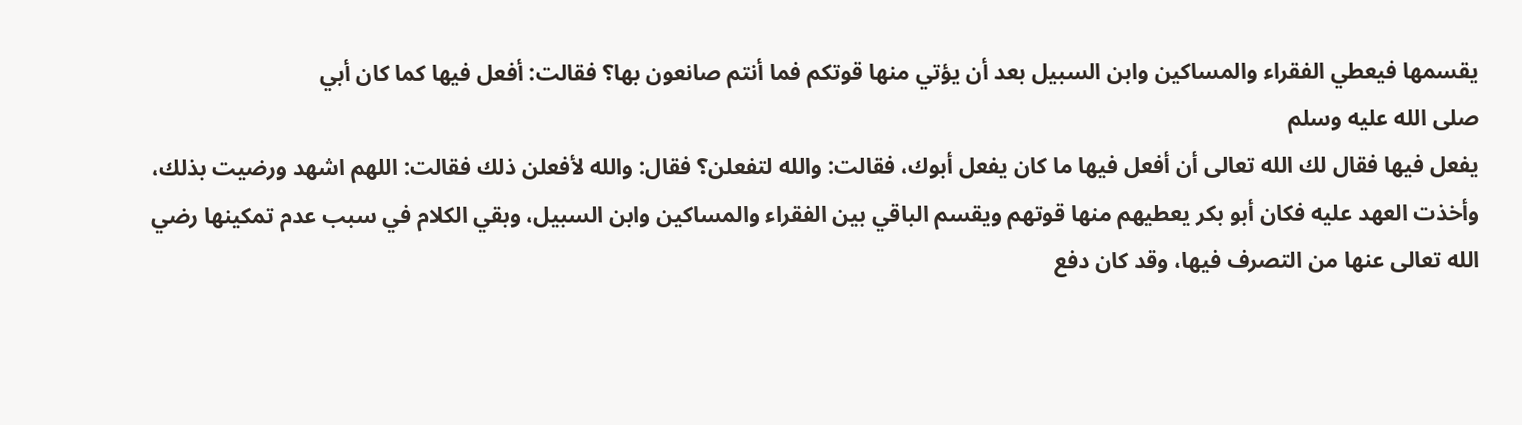يقسمها فيعطي الفقراء والمساكين وابن السبيل بعد أن يؤتي منها قوتكم فما أنتم صانعون بها؟ فقالت: أفعل فيها كما كان أبي
صلى الله عليه وسلم
يفعل فيها فقال لك الله تعالى أن أفعل فيها ما كان يفعل أبوك، فقالت: والله لتفعلن؟ فقال: والله لأفعلن ذلك فقالت: اللهم اشهد ورضيت بذلك، وأخذت العهد عليه فكان أبو بكر يعطيهم منها قوتهم ويقسم الباقي بين الفقراء والمساكين وابن السبيل، وبقي الكلام في سبب عدم تمكينها رضي الله تعالى عنها من التصرف فيها، وقد كان دفع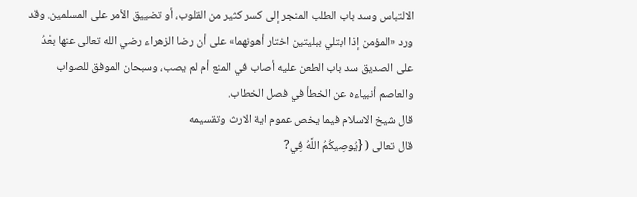الالتباس وسد باب الطلب المنجر إلى كسر كثير من القلوب، أو تضييق الأمر على المسلمين. وقد ورد «المؤمن إذا ابتلي ببليتين اختار أهونهما» على أن رضا الزهراء رضي الله تعالى عنها بعْدُ على الصديق سد باب الطعن عليه أصاب في المنع أم لم يصب، وسبحان الموفق للصواب والعاصم أنبياءه عن الخطأ في فصل الخطاب.
قال شيخ الاسلام فيما يخص عموم اية الارث وتقسيمه
قال تعالى ( {يُوصِيكُمُ اللَّهُ فِي?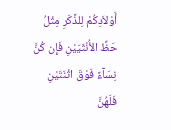أَوْلاَدِكُمْ لِلذَّكَرِ مِثْلُ حَظِّ الأُنْثَيَيْنِ فَإِن كُنَّ نِسَآءً فَوْقَ اثْنَتَيْنِ فَلَهُنَّ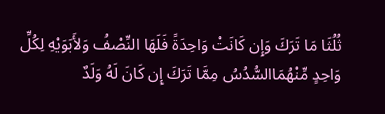ثُلُثَا مَا تَرَكَ وَإِن كَانَتْ وَاحِدَةً فَلَهَا النِّصْفُ وَلأَبَوَيْهِ لِكُلِّ وَاحِدٍ مِّنْهُمَاالسُّدُسُ مِمَّا تَرَكَ إِن كَانَ لَهُ وَلَدٌ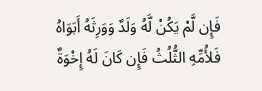فَإِن لَّمْ يَكُنْ لَّهُ وَلَدٌ وَوَرِثَهُ أَبَوَاهُ فَلأُمِّهِ الثُّلُثُ فَإِن كَانَ لَهُ إِخْوَةٌ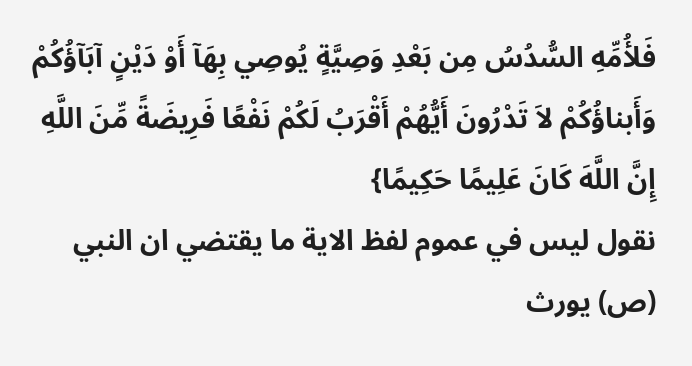فَلأُمِّهِ السُّدُسُ مِن بَعْدِ وَصِيَّةٍ يُوصِي بِهَآ أَوْ دَيْنٍ آبَآؤُكُمْ وَأَبناؤُكُمْ لاَ تَدْرُونَ أَيُّهُمْ أَقْرَبُ لَكُمْ نَفْعًا فَرِيضَةً مِّنَ اللَّهِ إِنَّ اللَّهَ كَانَ عَلِيمًا حَكِيمًا}
نقول ليس في عموم لفظ الاية ما يقتضي ان النبي (ص) يورث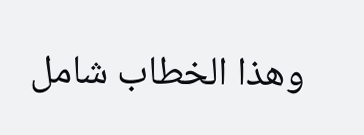وهذا الخطاب شامل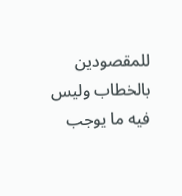للمقصودين بالخطاب وليس فيه ما يوجب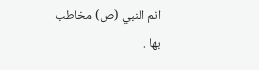انم النبي (ص) مخاطب بها .